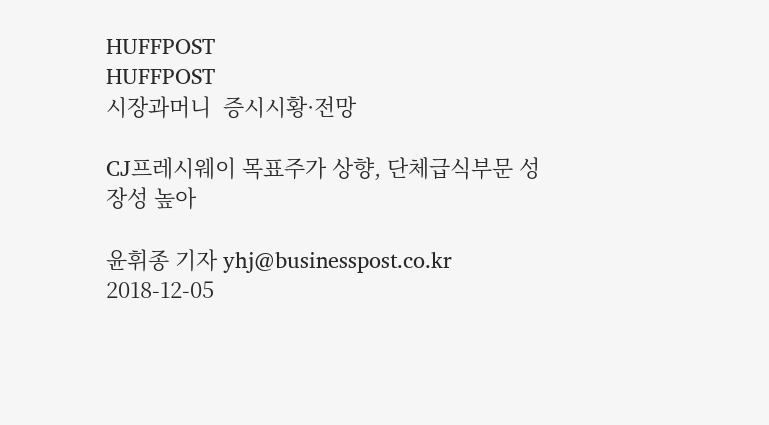HUFFPOST
HUFFPOST
시장과머니  증시시황·전망

CJ프레시웨이 목표주가 상향, 단체급식부문 성장성 높아

윤휘종 기자 yhj@businesspost.co.kr 2018-12-05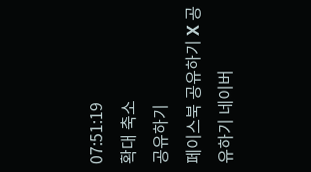07:51:19
확대 축소
공유하기
페이스북 공유하기 X 공유하기 네이버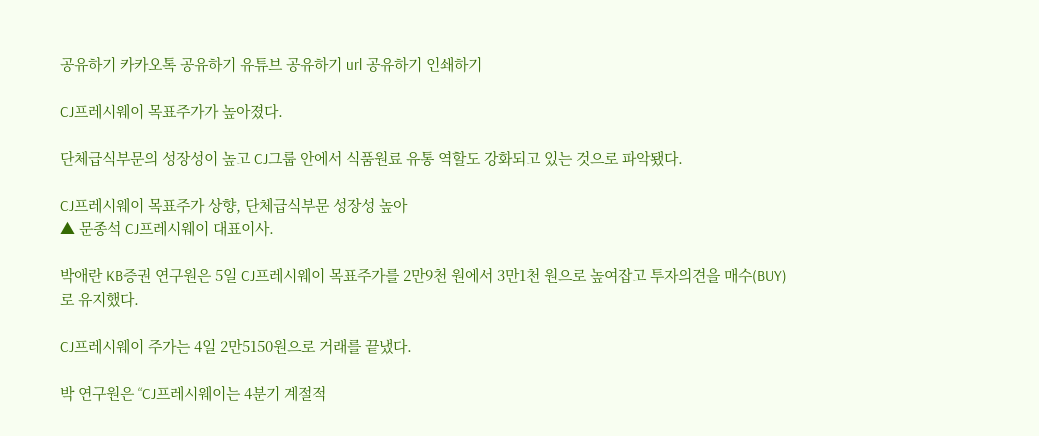공유하기 카카오톡 공유하기 유튜브 공유하기 url 공유하기 인쇄하기

CJ프레시웨이 목표주가가 높아졌다.

단체급식부문의 성장성이 높고 CJ그룹 안에서 식품원료 유통 역할도 강화되고 있는 것으로 파악됐다.

CJ프레시웨이 목표주가 상향, 단체급식부문 성장성 높아
▲ 문종석 CJ프레시웨이 대표이사.

박애란 KB증권 연구원은 5일 CJ프레시웨이 목표주가를 2만9천 원에서 3만1천 원으로 높여잡고 투자의견을 매수(BUY)로 유지했다.

CJ프레시웨이 주가는 4일 2만5150원으로 거래를 끝냈다.

박 연구원은 “CJ프레시웨이는 4분기 계절적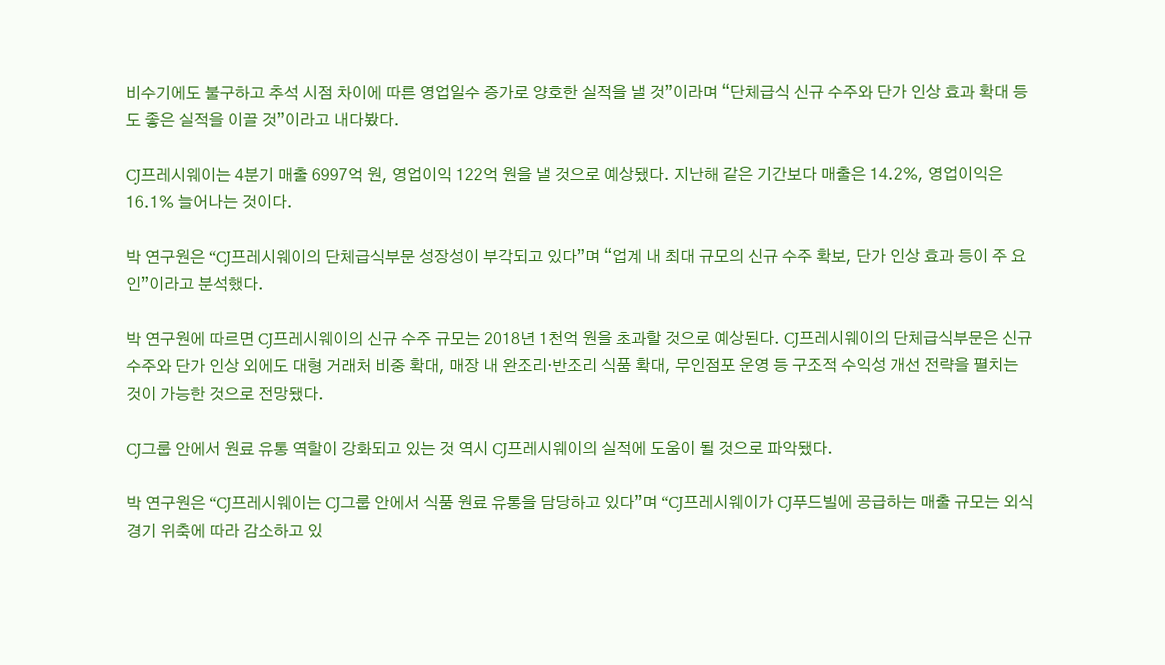비수기에도 불구하고 추석 시점 차이에 따른 영업일수 증가로 양호한 실적을 낼 것”이라며 “단체급식 신규 수주와 단가 인상 효과 확대 등도 좋은 실적을 이끌 것”이라고 내다봤다.

CJ프레시웨이는 4분기 매출 6997억 원, 영업이익 122억 원을 낼 것으로 예상됐다. 지난해 같은 기간보다 매출은 14.2%, 영업이익은 16.1% 늘어나는 것이다.

박 연구원은 “CJ프레시웨이의 단체급식부문 성장성이 부각되고 있다”며 “업계 내 최대 규모의 신규 수주 확보, 단가 인상 효과 등이 주 요인”이라고 분석했다.

박 연구원에 따르면 CJ프레시웨이의 신규 수주 규모는 2018년 1천억 원을 초과할 것으로 예상된다. CJ프레시웨이의 단체급식부문은 신규 수주와 단가 인상 외에도 대형 거래처 비중 확대, 매장 내 완조리·반조리 식품 확대, 무인점포 운영 등 구조적 수익성 개선 전략을 펼치는 것이 가능한 것으로 전망됐다.

CJ그룹 안에서 원료 유통 역할이 강화되고 있는 것 역시 CJ프레시웨이의 실적에 도움이 될 것으로 파악됐다.

박 연구원은 “CJ프레시웨이는 CJ그룹 안에서 식품 원료 유통을 담당하고 있다”며 “CJ프레시웨이가 CJ푸드빌에 공급하는 매출 규모는 외식 경기 위축에 따라 감소하고 있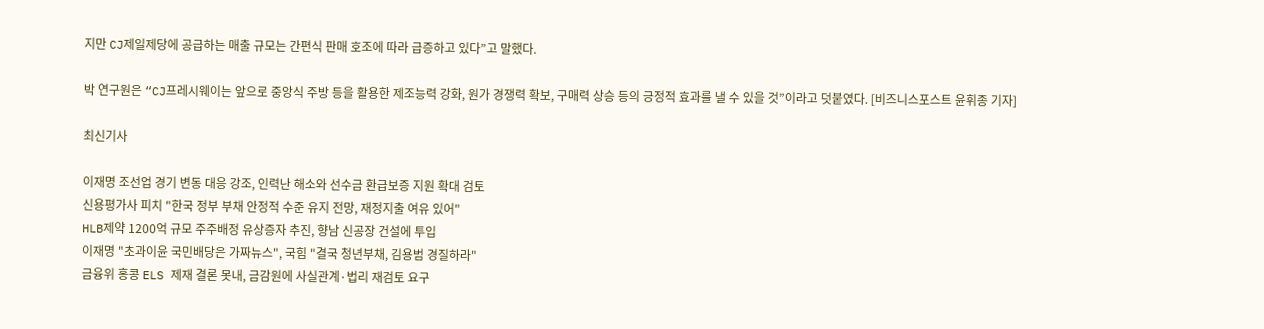지만 CJ제일제당에 공급하는 매출 규모는 간편식 판매 호조에 따라 급증하고 있다”고 말했다.

박 연구원은 “CJ프레시웨이는 앞으로 중앙식 주방 등을 활용한 제조능력 강화, 원가 경쟁력 확보, 구매력 상승 등의 긍정적 효과를 낼 수 있을 것”이라고 덧붙였다. [비즈니스포스트 윤휘종 기자]

최신기사

이재명 조선업 경기 변동 대응 강조, 인력난 해소와 선수금 환급보증 지원 확대 검토
신용평가사 피치 "한국 정부 부채 안정적 수준 유지 전망, 재정지출 여유 있어"
HLB제약 1200억 규모 주주배정 유상증자 추진, 향남 신공장 건설에 투입
이재명 "초과이윤 국민배당은 가짜뉴스", 국힘 "결국 청년부채, 김용범 경질하라"
금융위 홍콩 ELS 제재 결론 못내, 금감원에 사실관계·법리 재검토 요구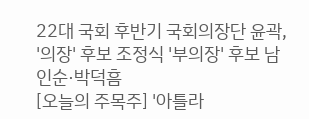22대 국회 후반기 국회의장단 윤곽, '의장' 후보 조정식 '부의장' 후보 남인순·박덕흠
[오늘의 주목주] '아틀라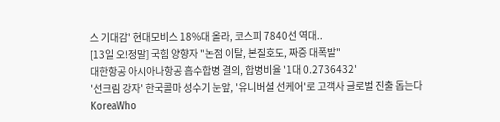스 기대감' 현대모비스 18%대 올라, 코스피 7840선 역대..
[13일 오!정말] 국힘 양향자 "논점 이탈, 본질호도, 짜증 대폭발"
대한항공 아시아나항공 흡수합병 결의, 합병비율 '1대 0.2736432'
'선크림 강자' 한국콜마 성수기 눈앞, '유니버셜 선케어'로 고객사 글로벌 진출 돕는다
KoreaWho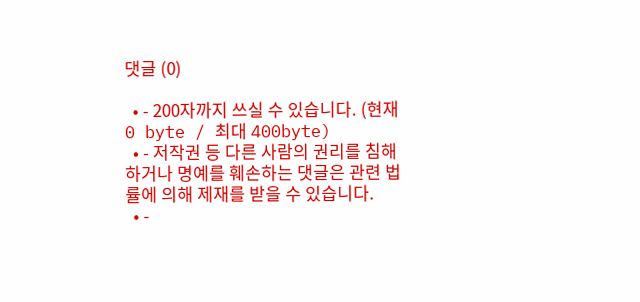댓글 (0)

  • - 200자까지 쓰실 수 있습니다. (현재 0 byte / 최대 400byte)
  • - 저작권 등 다른 사람의 권리를 침해하거나 명예를 훼손하는 댓글은 관련 법률에 의해 제재를 받을 수 있습니다.
  • -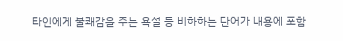타인에게 불쾌감을 주는 욕설 등 비하하는 단어가 내용에 포함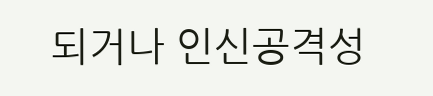되거나 인신공격성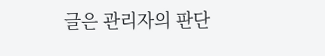글은 관리자의 판단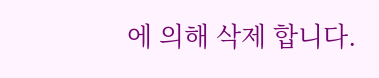에 의해 삭제 합니다.